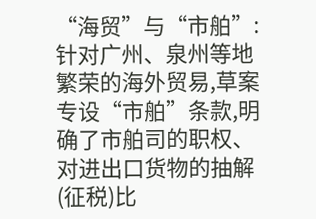“海贸”与“市舶”:针对广州、泉州等地繁荣的海外贸易,草案专设“市舶”条款,明确了市舶司的职权、对进出口货物的抽解(征税)比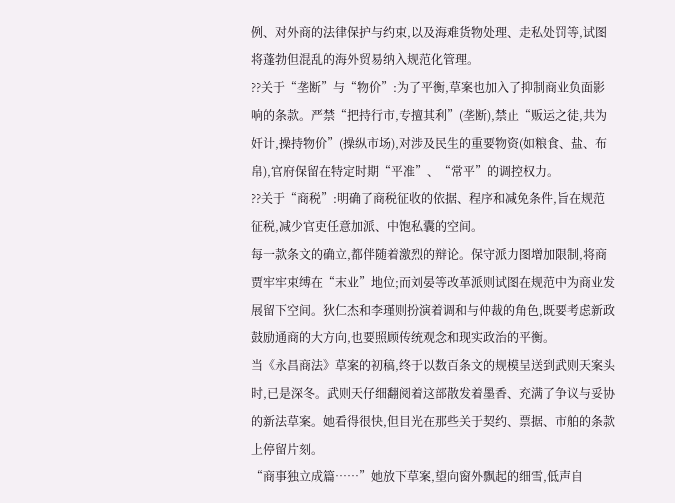例、对外商的法律保护与约束,以及海难货物处理、走私处罚等,试图将蓬勃但混乱的海外贸易纳入规范化管理。
??关于“垄断”与“物价”:为了平衡,草案也加入了抑制商业负面影响的条款。严禁“把持行市,专擅其利”(垄断),禁止“贩运之徒,共为奸计,操持物价”(操纵市场),对涉及民生的重要物资(如粮食、盐、布帛),官府保留在特定时期“平准”、“常平”的调控权力。
??关于“商税”:明确了商税征收的依据、程序和减免条件,旨在规范征税,减少官吏任意加派、中饱私囊的空间。
每一款条文的确立,都伴随着激烈的辩论。保守派力图增加限制,将商贾牢牢束缚在“末业”地位;而刘晏等改革派则试图在规范中为商业发展留下空间。狄仁杰和李瑾则扮演着调和与仲裁的角色,既要考虑新政鼓励通商的大方向,也要照顾传统观念和现实政治的平衡。
当《永昌商法》草案的初稿,终于以数百条文的规模呈送到武则天案头时,已是深冬。武则天仔细翻阅着这部散发着墨香、充满了争议与妥协的新法草案。她看得很快,但目光在那些关于契约、票据、市舶的条款上停留片刻。
“商事独立成篇……”她放下草案,望向窗外飘起的细雪,低声自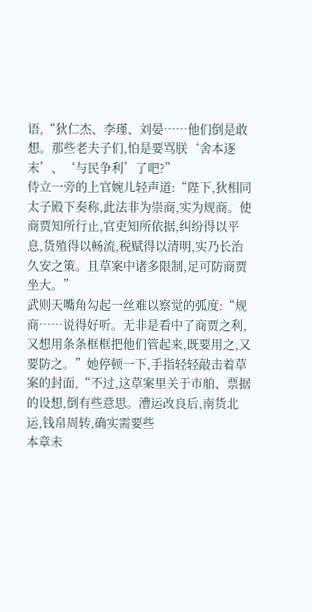语,“狄仁杰、李瑾、刘晏……他们倒是敢想。那些老夫子们,怕是要骂朕‘舍本逐末’、‘与民争利’了吧?”
侍立一旁的上官婉儿轻声道:“陛下,狄相同太子殿下奏称,此法非为崇商,实为规商。使商贾知所行止,官吏知所依据,纠纷得以平息,货殖得以畅流,税赋得以清明,实乃长治久安之策。且草案中诸多限制,足可防商贾坐大。”
武则天嘴角勾起一丝难以察觉的弧度:“规商……说得好听。无非是看中了商贾之利,又想用条条框框把他们管起来,既要用之,又要防之。”她停顿一下,手指轻轻敲击着草案的封面,“不过,这草案里关于市舶、票据的设想,倒有些意思。漕运改良后,南货北运,钱帛周转,确实需要些
本章未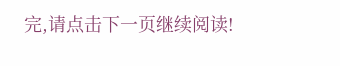完,请点击下一页继续阅读!